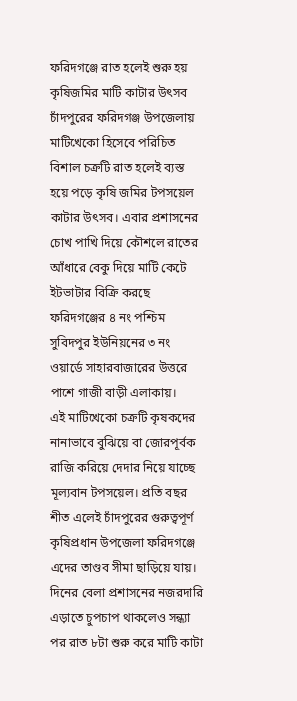ফরিদগঞ্জে রাত হলেই শুরু হয় কৃষিজমির মাটি কাটার উৎসব
চাঁদপুরের ফরিদগঞ্জ উপজেলায় মাটিখেকো হিসেবে পরিচিত বিশাল চক্রটি রাত হলেই ব্যস্ত হয়ে পড়ে কৃষি জমির টপসয়েল কাটার উৎসব। এবার প্রশাসনের চোখ পাখি দিয়ে কৌশলে রাতের আঁধারে বেকু দিয়ে মাটি কেটে ইটভাটার বিক্রি করছে ফরিদগঞ্জের ৪ নং পশ্চিম সুবিদপুর ইউনিয়নের ৩ নং ওয়ার্ডে সাহারবাজারের উত্তরে পাশে গাজী বাড়ী এলাকায়।
এই মাটিখেকো চক্রটি কৃষকদের নানাভাবে বুঝিয়ে বা জোরপূর্বক রাজি করিয়ে দেদার নিয়ে যাচ্ছে মূল্যবান টপসয়েল। প্রতি বছর শীত এলেই চাঁদপুরের গুরুত্বপূর্ণ কৃষিপ্রধান উপজেলা ফরিদগঞ্জে এদের তাণ্ডব সীমা ছাড়িয়ে যায়।
দিনের বেলা প্রশাসনের নজরদারি এড়াতে চুপচাপ থাকলেও সন্ধ্যা পর রাত ৮টা শুরু করে মাটি কাটা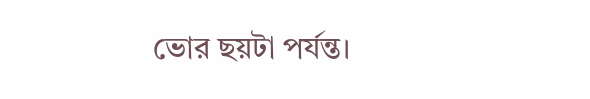ভোর ছয়টা পর্যন্ত।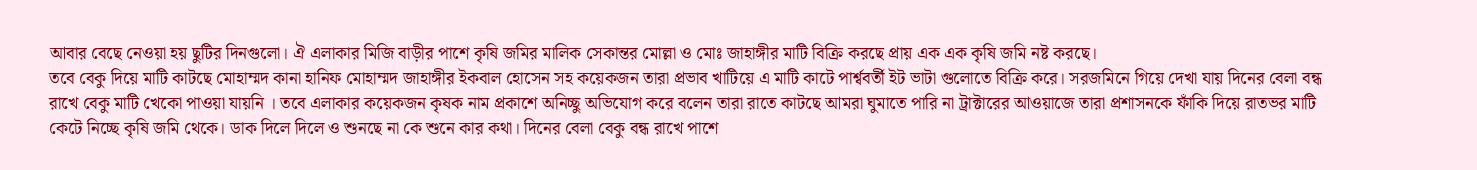আবার বেছে নেওয়া হয় ছুটির দিনগুলো। ঐ এলাকার মিজি বাড়ীর পাশে কৃষি জমির মালিক সেকান্তর মোল্লা ও মোঃ জাহাঙ্গীর মাটি বিক্রি করছে প্রায় এক এক কৃষি জমি নষ্ট করছে।
তবে বেকু দিয়ে মাটি কাটছে মোহাম্মদ কানা হানিফ মোহাম্মদ জাহাঙ্গীর ইকবাল হোসেন সহ কয়েকজন তারা প্রভাব খাটিয়ে এ মাটি কাটে পার্শ্ববর্তী ইট ভাটা গুলোতে বিক্রি করে। সরজমিনে গিয়ে দেখা যায় দিনের বেলা বন্ধ রাখে বেকু মাটি খেকো পাওয়া যায়নি । তবে এলাকার কয়েকজন কৃষক নাম প্রকাশে অনিচ্ছু অভিযোগ করে বলেন তারা রাতে কাটছে আমরা ঘুমাতে পারি না ট্রাক্টারের আওয়াজে তারা প্রশাসনকে ফাঁকি দিয়ে রাতভর মাটি কেটে নিচ্ছে কৃষি জমি থেকে। ডাক দিলে দিলে ও শুনছে না কে শুনে কার কথা। দিনের বেলা বেকু বন্ধ রাখে পাশে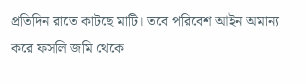প্রতিদিন রাতে কাটছে মাটি। তবে পরিবেশ আইন অমান্য করে ফসলি জমি থেকে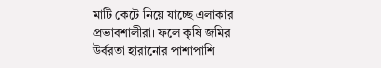মাটি কেটে নিয়ে যাচ্ছে এলাকার প্রভাবশালীরা। ফলে কৃষি জমির উর্বরতা হারানোর পাশাপাশি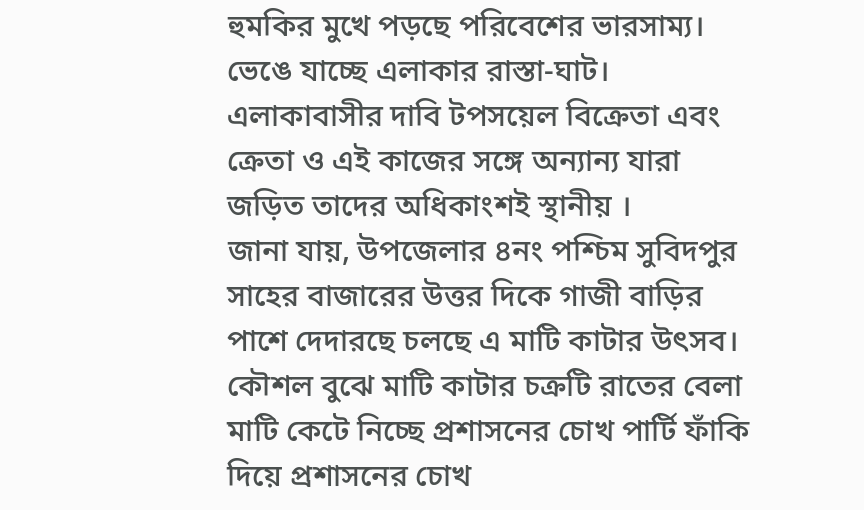হুমকির মুখে পড়ছে পরিবেশের ভারসাম্য। ভেঙে যাচ্ছে এলাকার রাস্তা-ঘাট। এলাকাবাসীর দাবি টপসয়েল বিক্রেতা এবং ক্রেতা ও এই কাজের সঙ্গে অন্যান্য যারা জড়িত তাদের অধিকাংশই স্থানীয় ।
জানা যায়, উপজেলার ৪নং পশ্চিম সুবিদপুর সাহের বাজারের উত্তর দিকে গাজী বাড়ির পাশে দেদারছে চলছে এ মাটি কাটার উৎসব। কৌশল বুঝে মাটি কাটার চক্রটি রাতের বেলা মাটি কেটে নিচ্ছে প্রশাসনের চোখ পার্টি ফাঁকি দিয়ে প্রশাসনের চোখ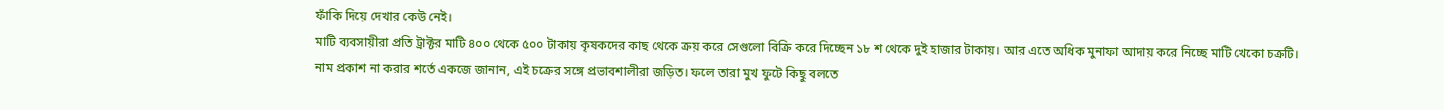ফাঁকি দিয়ে দেখার কেউ নেই।
মাটি ব্যবসায়ীরা প্রতি ট্রাক্টর মাটি ৪০০ থেকে ৫০০ টাকায় কৃষকদের কাছ থেকে ক্রয় করে সেগুলো বিক্রি করে দিচ্ছেন ১৮ শ থেকে দুই হাজার টাকায়। আর এতে অধিক মুনাফা আদায় করে নিচ্ছে মাটি খেকো চক্রটি।
নাম প্রকাশ না করার শর্তে একজে জানান, এই চক্রের সঙ্গে প্রভাবশালীরা জড়িত। ফলে তারা মুখ ফুটে কিছু বলতে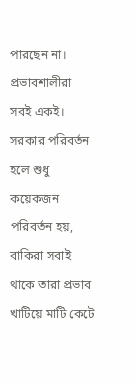পারছেন না। প্রভাবশালীরা সবই একই। সরকার পরিবর্তন হলে শুধু কয়েকজন পরিবর্তন হয়, বাকিরা সবাই থাকে তারা প্রভাব খাটিয়ে মাটি কেটে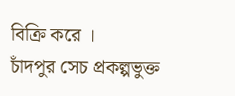বিক্রি করে ।
চাঁদপুর সেচ প্রকল্পভুক্ত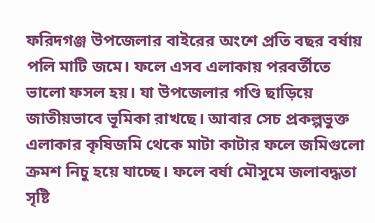ফরিদগঞ্জ উপজেলার বাইরের অংশে প্রতি বছর বর্ষায় পলি মাটি জমে। ফলে এসব এলাকায় পরবর্তীতে ভালো ফসল হয়। যা উপজেলার গণ্ডি ছাড়িয়ে জাতীয়ভাবে ভূমিকা রাখছে। আবার সেচ প্রকল্পভুক্ত এলাকার কৃষিজমি থেকে মাটা কাটার ফলে জমিগুলো ক্রমশ নিচু হয়ে যাচ্ছে। ফলে বর্ষা মৌসুমে জলাবদ্ধতা সৃষ্টি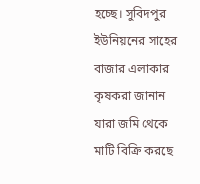হচ্ছে। সুবিদপুর ইউনিয়নের সাহের বাজার এলাকার কৃষকরা জানান যারা জমি থেকে মাটি বিক্রি করছে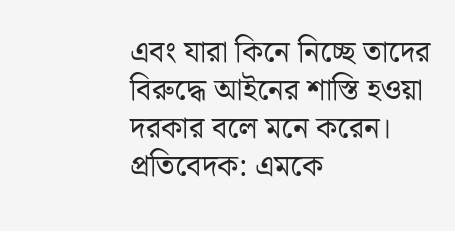এবং যারা কিনে নিচ্ছে তাদের বিরুদ্ধে আইনের শাস্তি হওয়া দরকার বলে মনে করেন।
প্রতিবেদক: এমকে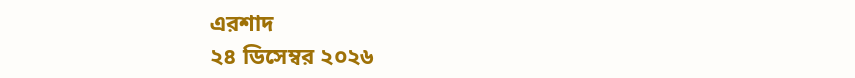এরশাদ
২৪ ডিসেম্বর ২০২৬